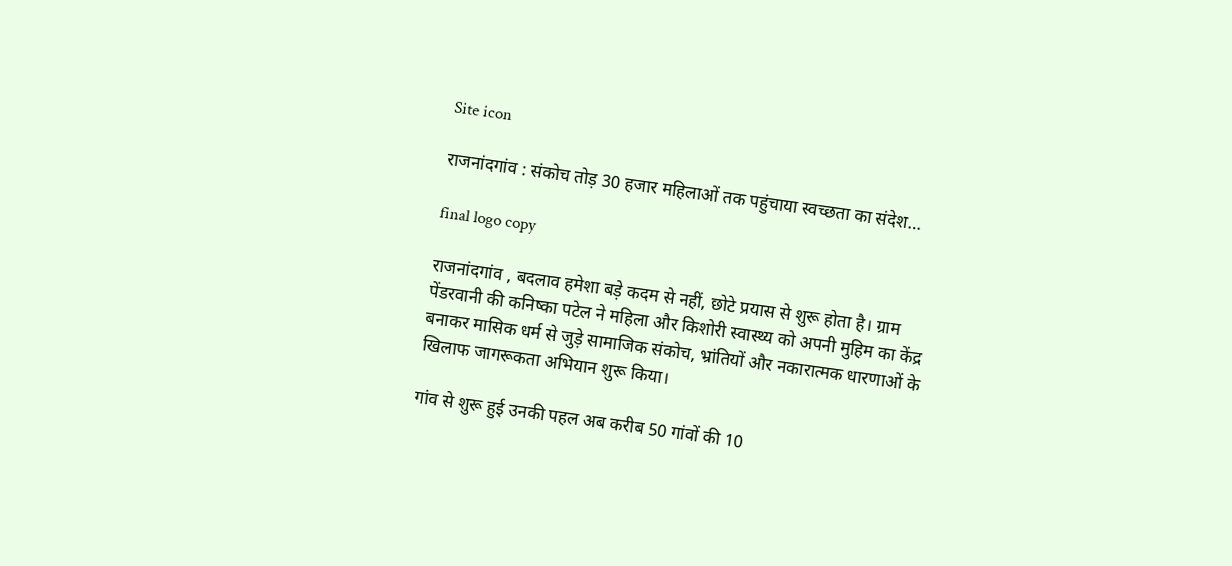Site icon

राजनांदगांव : संकोच तोड़ 30 हजार महिलाओं तक पहुंचाया स्वच्छता का संदेश…

final logo copy

राजनांदगांव , बदलाव हमेशा बड़े कदम से नहीं, छोटे प्रयास से शुरू होता है। ग्राम पेंडरवानी की कनिष्का पटेल ने महिला और किशोरी स्वास्थ्य को अपनी मुहिम का केंद्र बनाकर मासिक धर्म से जुड़े सामाजिक संकोच, भ्रांतियों और नकारात्मक धारणाओं के खिलाफ जागरूकता अभियान शुरू किया।

गांव से शुरू हुई उनकी पहल अब करीब 50 गांवों की 10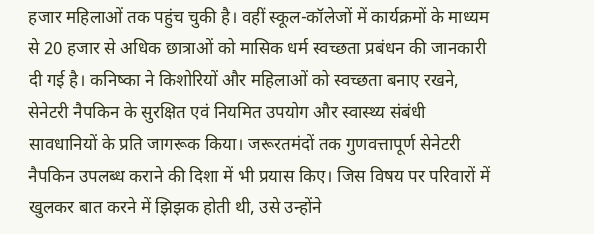हजार महिलाओं तक पहुंच चुकी है। वहीं स्कूल-कॉलेजों में कार्यक्रमों के माध्यम से 20 हजार से अधिक छात्राओं को मासिक धर्म स्वच्छता प्रबंधन की जानकारी दी गई है। कनिष्का ने किशोरियों और महिलाओं को स्वच्छता बनाए रखने, सेनेटरी नैपकिन के सुरक्षित एवं नियमित उपयोग और स्वास्थ्य संबंधी सावधानियों के प्रति जागरूक किया। जरूरतमंदों तक गुणवत्तापूर्ण सेनेटरी नैपकिन उपलब्ध कराने की दिशा में भी प्रयास किए। जिस विषय पर परिवारों में खुलकर बात करने में झिझक होती थी, उसे उन्होंने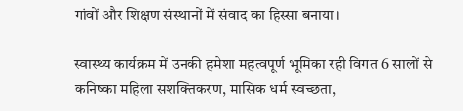गांवों और शिक्षण संस्थानों में संवाद का हिस्सा बनाया।

स्वास्थ्य कार्यक्रम में उनकी हमेशा महत्वपूर्ण भूमिका रही विगत 6 सालों से कनिष्का महिला सशक्तिकरण, मासिक धर्म स्वच्छता,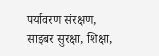पर्यावरण संरक्षण, साइबर सुरक्षा, शिक्षा,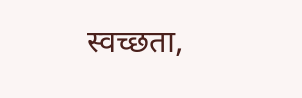स्वच्छता,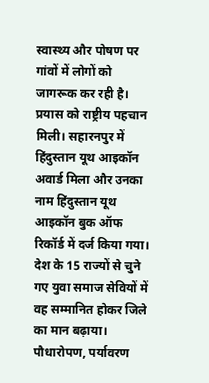स्वास्थ्य और पोषण पर गांवों में लोगों को जागरूक कर रही है। प्रयास को राष्ट्रीय पहचान मिली। सहारनपुर में हिंदुस्तान यूथ आइकॉन अवार्ड मिला और उनका नाम हिंदुस्तान यूथ आइकॉन बुक ऑफ रिकॉर्ड में दर्ज किया गया। देश के 15 राज्यों से चुने गए युवा समाज सेवियों में वह सम्मानित होकर जिले का मान बढ़ाया। पौधारोपण, पर्यावरण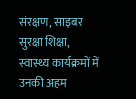संरक्षण, साइबर सुरक्षा शिक्षा, स्वास्थ्य कार्यक्रमों में उनकी अहम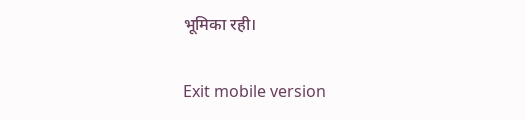भूमिका रही।

Exit mobile version